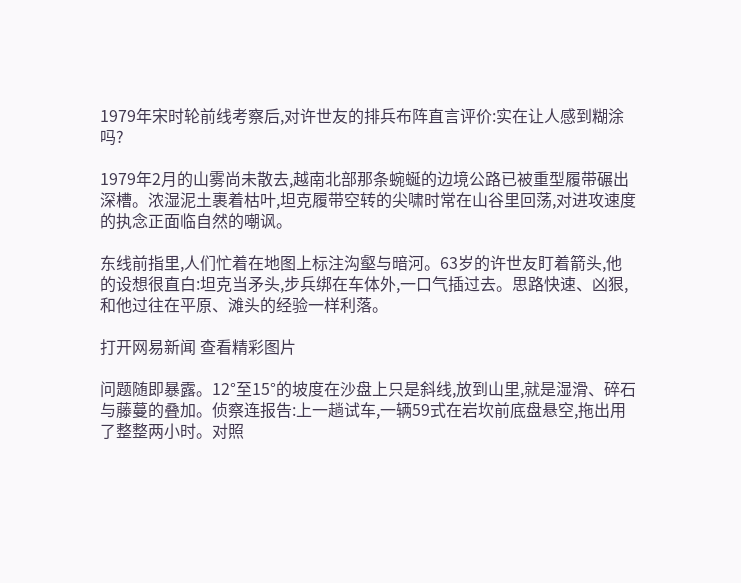1979年宋时轮前线考察后,对许世友的排兵布阵直言评价:实在让人感到糊涂吗?

1979年2月的山雾尚未散去,越南北部那条蜿蜒的边境公路已被重型履带碾出深槽。浓湿泥土裹着枯叶,坦克履带空转的尖啸时常在山谷里回荡,对进攻速度的执念正面临自然的嘲讽。

东线前指里,人们忙着在地图上标注沟壑与暗河。63岁的许世友盯着箭头,他的设想很直白:坦克当矛头,步兵绑在车体外,一口气插过去。思路快速、凶狠,和他过往在平原、滩头的经验一样利落。

打开网易新闻 查看精彩图片

问题随即暴露。12°至15°的坡度在沙盘上只是斜线,放到山里,就是湿滑、碎石与藤蔓的叠加。侦察连报告:上一趟试车,一辆59式在岩坎前底盘悬空,拖出用了整整两小时。对照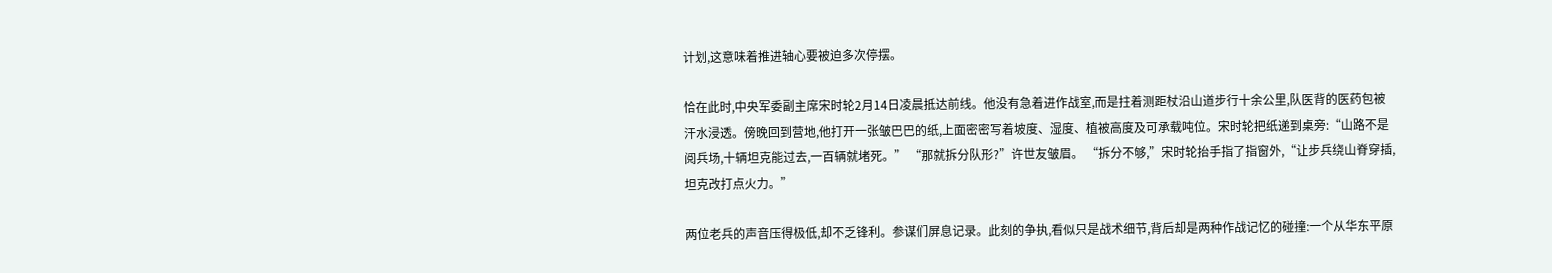计划,这意味着推进轴心要被迫多次停摆。

恰在此时,中央军委副主席宋时轮2月14日凌晨抵达前线。他没有急着进作战室,而是拄着测距杖沿山道步行十余公里,队医背的医药包被汗水浸透。傍晚回到营地,他打开一张皱巴巴的纸,上面密密写着坡度、湿度、植被高度及可承载吨位。宋时轮把纸递到桌旁:“山路不是阅兵场,十辆坦克能过去,一百辆就堵死。” “那就拆分队形?”许世友皱眉。 “拆分不够,”宋时轮抬手指了指窗外,“让步兵绕山脊穿插,坦克改打点火力。”

两位老兵的声音压得极低,却不乏锋利。参谋们屏息记录。此刻的争执,看似只是战术细节,背后却是两种作战记忆的碰撞:一个从华东平原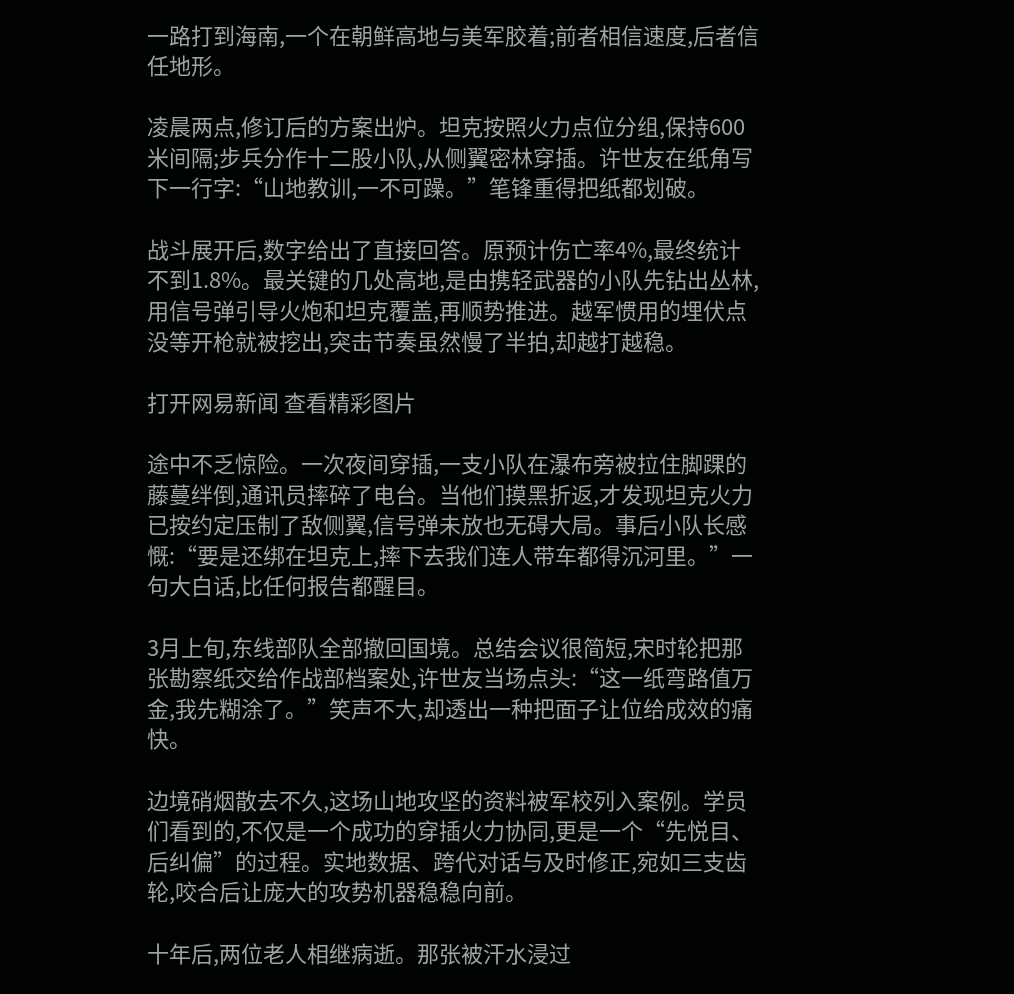一路打到海南,一个在朝鲜高地与美军胶着;前者相信速度,后者信任地形。

凌晨两点,修订后的方案出炉。坦克按照火力点位分组,保持600米间隔;步兵分作十二股小队,从侧翼密林穿插。许世友在纸角写下一行字:“山地教训,一不可躁。”笔锋重得把纸都划破。

战斗展开后,数字给出了直接回答。原预计伤亡率4%,最终统计不到1.8%。最关键的几处高地,是由携轻武器的小队先钻出丛林,用信号弹引导火炮和坦克覆盖,再顺势推进。越军惯用的埋伏点没等开枪就被挖出,突击节奏虽然慢了半拍,却越打越稳。

打开网易新闻 查看精彩图片

途中不乏惊险。一次夜间穿插,一支小队在瀑布旁被拉住脚踝的藤蔓绊倒,通讯员摔碎了电台。当他们摸黑折返,才发现坦克火力已按约定压制了敌侧翼,信号弹未放也无碍大局。事后小队长感慨:“要是还绑在坦克上,摔下去我们连人带车都得沉河里。”一句大白话,比任何报告都醒目。

3月上旬,东线部队全部撤回国境。总结会议很简短,宋时轮把那张勘察纸交给作战部档案处,许世友当场点头:“这一纸弯路值万金,我先糊涂了。”笑声不大,却透出一种把面子让位给成效的痛快。

边境硝烟散去不久,这场山地攻坚的资料被军校列入案例。学员们看到的,不仅是一个成功的穿插火力协同,更是一个“先悦目、后纠偏”的过程。实地数据、跨代对话与及时修正,宛如三支齿轮,咬合后让庞大的攻势机器稳稳向前。

十年后,两位老人相继病逝。那张被汗水浸过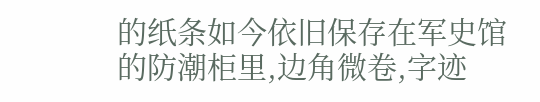的纸条如今依旧保存在军史馆的防潮柜里,边角微卷,字迹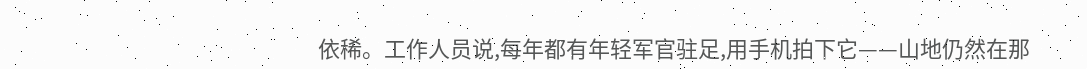依稀。工作人员说,每年都有年轻军官驻足,用手机拍下它——山地仍然在那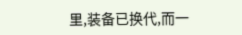里,装备已换代,而一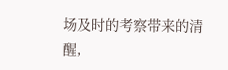场及时的考察带来的清醒,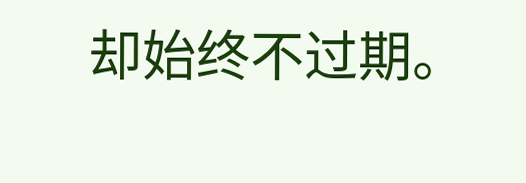却始终不过期。